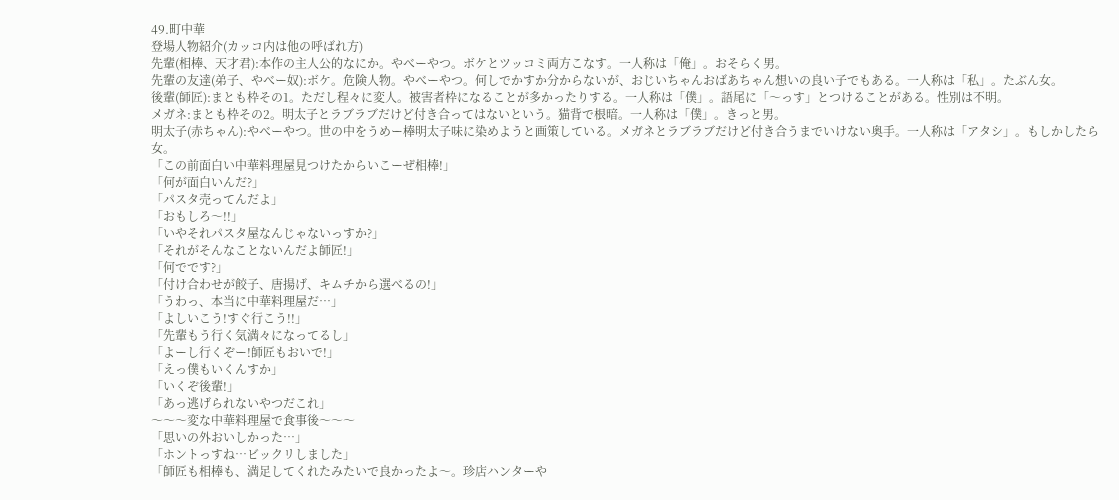49.町中華
登場人物紹介(カッコ内は他の呼ばれ方)
先輩(相棒、天才君):本作の主人公的なにか。やべーやつ。ボケとツッコミ両方こなす。一人称は「俺」。おそらく男。
先輩の友達(弟子、やべー奴):ボケ。危険人物。やべーやつ。何しでかすか分からないが、おじいちゃんおばあちゃん想いの良い子でもある。一人称は「私」。たぶん女。
後輩(師匠):まとも枠その1。ただし程々に変人。被害者枠になることが多かったりする。一人称は「僕」。語尾に「〜っす」とつけることがある。性別は不明。
メガネ:まとも枠その2。明太子とラブラブだけど付き合ってはないという。猫背で根暗。一人称は「僕」。きっと男。
明太子(赤ちゃん):やべーやつ。世の中をうめー棒明太子味に染めようと画策している。メガネとラブラブだけど付き合うまでいけない奥手。一人称は「アタシ」。もしかしたら女。
「この前面白い中華料理屋見つけたからいこーぜ相棒!」
「何が面白いんだ?」
「パスタ売ってんだよ」
「おもしろ〜!!」
「いやそれパスタ屋なんじゃないっすか?」
「それがそんなことないんだよ師匠!」
「何でです?」
「付け合わせが餃子、唐揚げ、キムチから選べるの!」
「うわっ、本当に中華料理屋だ…」
「よしいこう!すぐ行こう!!」
「先輩もう行く気満々になってるし」
「よーし行くぞー!師匠もおいで!」
「えっ僕もいくんすか」
「いくぞ後輩!」
「あっ逃げられないやつだこれ」
〜〜〜変な中華料理屋で食事後〜〜〜
「思いの外おいしかった…」
「ホントっすね…ビックリしました」
「師匠も相棒も、満足してくれたみたいで良かったよ〜。珍店ハンターや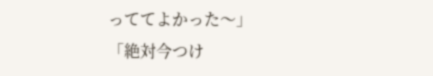っててよかった〜」
「絶対今つけ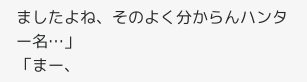ましたよね、そのよく分からんハンター名…」
「まー、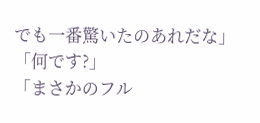でも一番驚いたのあれだな」
「何です?」
「まさかのフル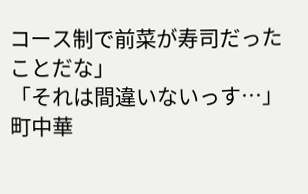コース制で前菜が寿司だったことだな」
「それは間違いないっす…」
町中華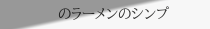のラーメンのシンプ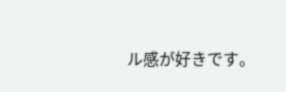ル感が好きです。